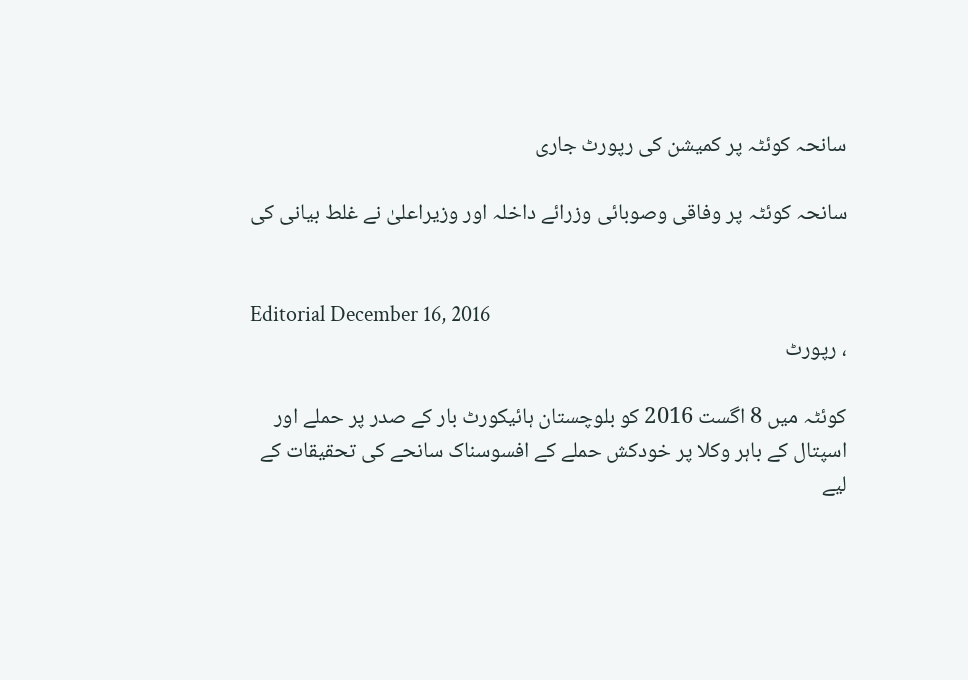سانحہ کوئٹہ پر کمیشن کی رپورٹ جاری

سانحہ کوئٹہ پر وفاقی وصوبائی وزرائے داخلہ اور وزیراعلیٰ نے غلط بیانی کی


Editorial December 16, 2016
، رپورٹ

کوئٹہ میں 8 اگست 2016 کو بلوچستان ہائیکورٹ بار کے صدر پر حملے اور اسپتال کے باہر وکلا پر خودکش حملے کے افسوسناک سانحے کی تحقیقات کے لیے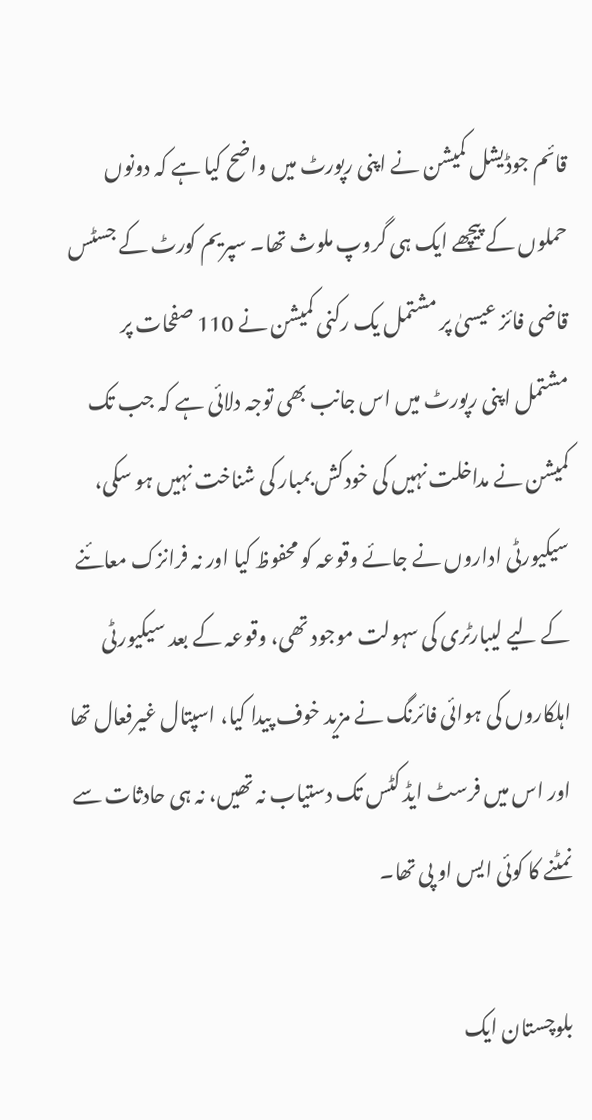قائم جوڈیشل کمیشن نے اپنی رپورٹ میں واضح کیا ہے کہ دونوں حملوں کے پیچھے ایک ہی گروپ ملوث تھا۔ سپریم کورٹ کے جسٹس قاضی فائز عیسیٰ پر مشتمل یک رکنی کمیشن نے 110 صفحات پر مشتمل اپنی رپورٹ میں اس جانب بھی توجہ دلائی ہے کہ جب تک کمیشن نے مداخلت نہیں کی خودکش بمبار کی شناخت نہیں ہو سکی، سیکیورٹی اداروں نے جائے وقوعہ کو محفوظ کیا اور نہ فرانزک معائنے کے لیے لیبارٹری کی سہولت موجود تھی، وقوعہ کے بعد سیکیورٹی اہلکاروں کی ہوائی فائرنگ نے مزید خوف پیدا کیا، اسپتال غیرفعال تھا اور اس میں فرسٹ ایڈ کٹس تک دستیاب نہ تھیں، نہ ہی حادثات سے نمٹنے کا کوئی ایس او پی تھا۔

بلوچستان ایک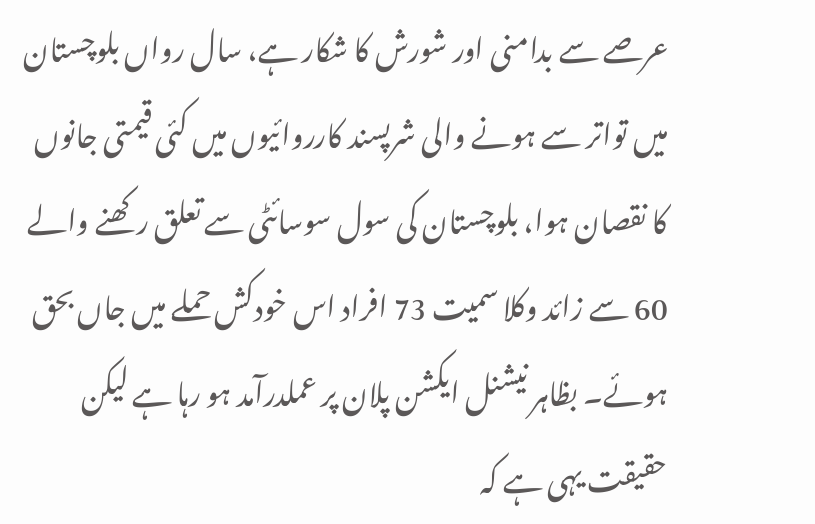عرصے سے بدامنی اور شورش کا شکار ہے، سال رواں بلوچستان میں تواتر سے ہونے والی شرپسند کارروائیوں میں کئی قیمتی جانوں کا نقصان ہوا، بلوچستان کی سول سوسائٹی سے تعلق رکھنے والے 60 سے زائد وکلا سمیت 73 افراد اس خودکش حملے میں جاں بحق ہوئے۔ بظاہر نیشنل ایکشن پلان پر عملدرآمد ہو رہا ہے لیکن حقیقت یہی ہے کہ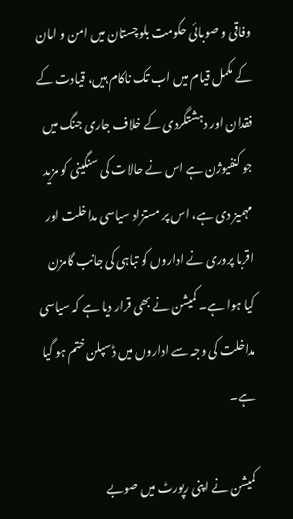وفاقی و صوبائی حکومت بلوچستان میں امن و امان کے مکمل قیام میں اب تک ناکام ہیں، قیادت کے فقدان اور دہشتگردی کے خلاف جاری جنگ میں جو کنفیوژن ہے اس نے حالات کی سنگینی کو مزید مہمیز دی ہے، اس پر مستزاد سیاسی مداخلت اور اقربا پروری نے اداروں کو تباہی کی جانب گامزن کیا ہوا ہے۔ کمیشن نے بھی قرار دیا ہے کہ سیاسی مداخلت کی وجہ سے اداروں میں ڈسپلن ختم ہو گیا ہے۔

کمیشن نے اپنی رپورٹ میں صوبے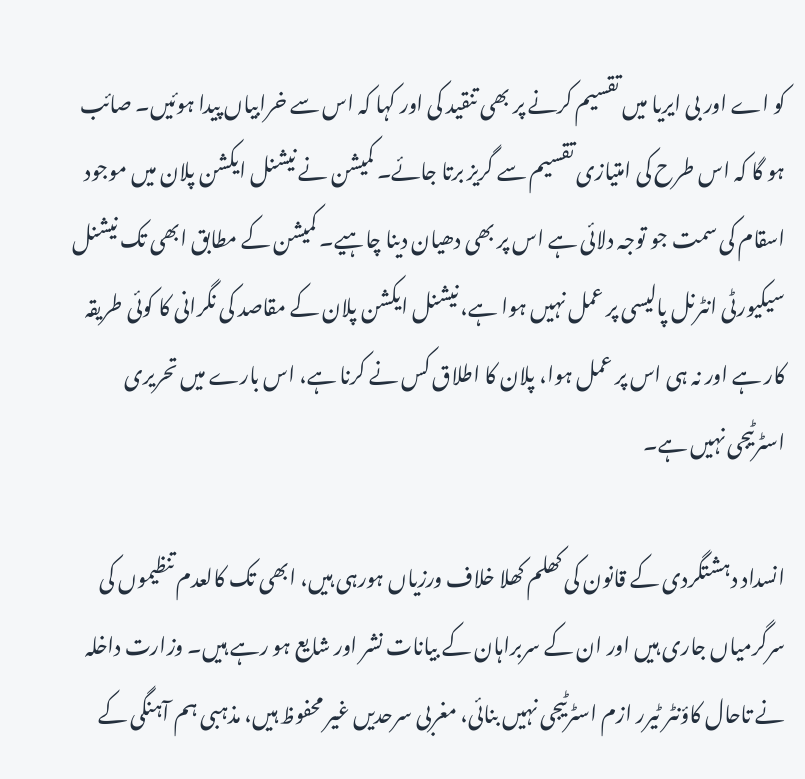کو اے اور بی ایریا میں تقسیم کرنے پر بھی تنقید کی اور کہا کہ اس سے خرابیاں پیدا ہوئیں۔ صائب ہو گا کہ اس طرح کی امتیازی تقسیم سے گریز برتا جائے۔ کمیشن نے نیشنل ایکشن پلان میں موجود اسقام کی سمت جو توجہ دلائی ہے اس پر بھی دھیان دینا چاہیے۔ کمیشن کے مطابق ابھی تک نیشنل سیکیورٹی انٹرنل پالیسی پر عمل نہیں ہوا ہے، نیشنل ایکشن پلان کے مقاصد کی نگرانی کا کوئی طریقہ کار ہے اور نہ ہی اس پر عمل ہوا، پلان کا اطلاق کس نے کرنا ہے، اس بارے میں تحریری اسٹرٹیجی نہیں ہے۔

انسداد دہشتگردی کے قانون کی کھلم کھلا خلاف ورزیاں ہورہی ہیں، ابھی تک کالعدم تنظیموں کی سرگرمیاں جاری ہیں اور ان کے سربراہان کے بیانات نشر اور شایع ہو رہے ہیں۔ وزارت داخلہ نے تاحال کاؤنٹر ٹیرر ازم اسٹرٹیجی نہیں بنائی، مغربی سرحدیں غیر محفوظ ہیں، مذہبی ہم آہنگی کے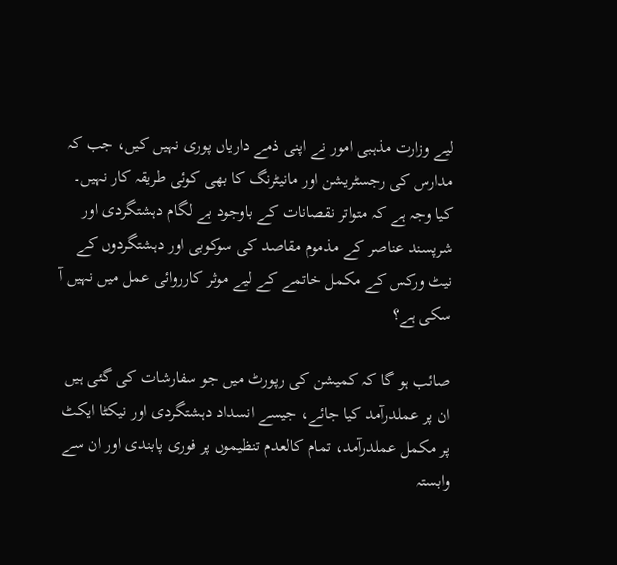لیے وزارت مذہبی امور نے اپنی ذمے داریاں پوری نہیں کیں، جب کہ مدارس کی رجسٹریشن اور مانیٹرنگ کا بھی کوئی طریقہ کار نہیں۔ کیا وجہ ہے کہ متواتر نقصانات کے باوجود بے لگام دہشتگردی اور شرپسند عناصر کے مذموم مقاصد کی سوکوبی اور دہشتگردوں کے نیٹ ورکس کے مکمل خاتمے کے لیے موثر کارروائی عمل میں نہیں آ سکی ہے؟

صائب ہو گا کہ کمیشن کی رپورٹ میں جو سفارشات کی گئی ہیں ان پر عملدرآمد کیا جائے، جیسے انسداد دہشتگردی اور نیکٹا ایکٹ پر مکمل عملدرآمد، تمام کالعدم تنظیموں پر فوری پابندی اور ان سے وابستہ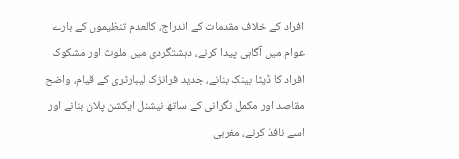افراد کے خلاف مقدمات کے اندراج، کالعدم تنظیموں کے بارے عوام میں آگاہی پیدا کرنے، دہشتگردی میں ملوث اور مشکوک افراد کا ڈیٹا بینک بنانے، جدید فرانزک لیبارٹری کے قیام، واضح مقاصد اور مکمل نگرانی کے ساتھ نیشنل ایکشن پلان بنانے اور اسے نافذ کرنے، مغربی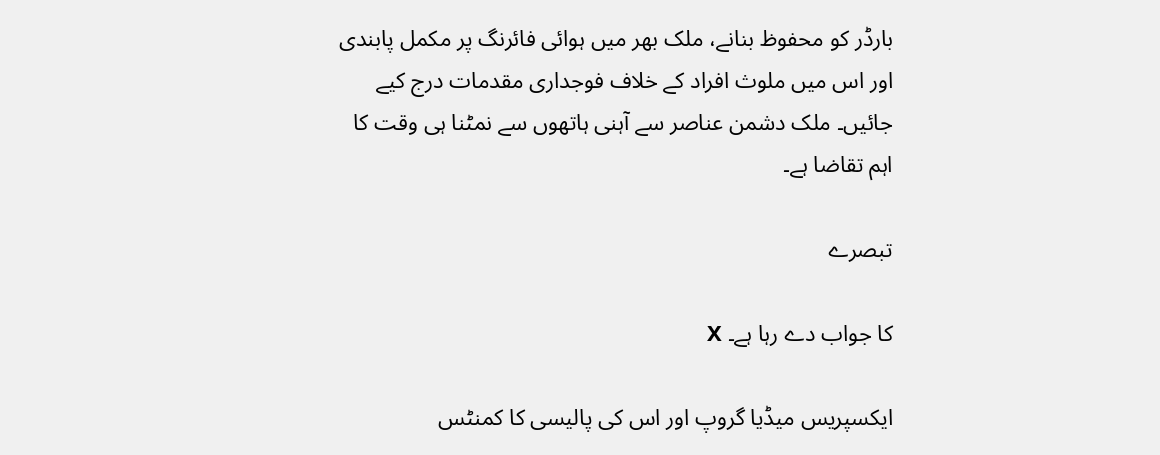بارڈر کو محفوظ بنانے، ملک بھر میں ہوائی فائرنگ پر مکمل پابندی اور اس میں ملوث افراد کے خلاف فوجداری مقدمات درج کیے جائیں۔ ملک دشمن عناصر سے آہنی ہاتھوں سے نمٹنا ہی وقت کا اہم تقاضا ہے۔

تبصرے

کا جواب دے رہا ہے۔ X

ایکسپریس میڈیا گروپ اور اس کی پالیسی کا کمنٹس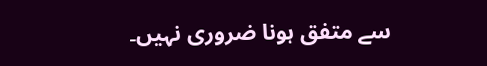سے متفق ہونا ضروری نہیں۔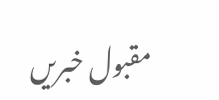مقبول خبریں